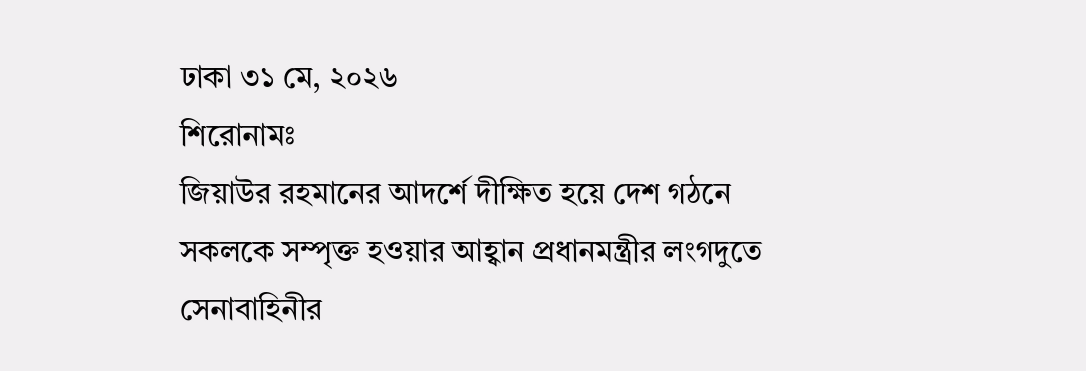ঢাকা ৩১ মে, ২০২৬
শিরোনামঃ
জিয়াউর রহমানের আদর্শে দীক্ষিত হয়ে দেশ গঠনে সকলকে সম্পৃক্ত হওয়ার আহ্বান প্রধানমন্ত্রীর লংগদুতে সেনাবাহিনীর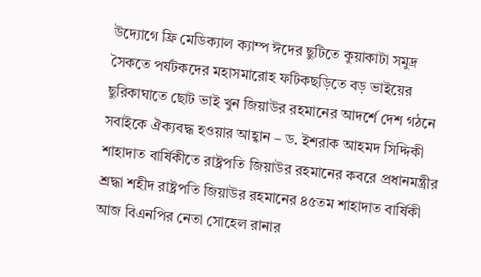উদ্যোগে ফ্রি মেডিক্যাল ক্যাম্প ঈদের ছুটিতে কুয়াকাটা সমুদ্র সৈকতে পর্যটকদের মহাসমারোহ ফটিকছড়িতে বড় ভাইয়ের ছুরিকাঘাতে ছোট ভাই খুন জিয়াউর রহমানের আদর্শে দেশ গঠনে সবাইকে ঐক্যবদ্ধ হওয়ার আহ্বান – ড. ইশরাক আহমদ সিদ্দিকী শাহাদাত বার্ষিকীতে রাষ্ট্রপতি জিয়াউর রহমানের কবরে প্রধানমন্ত্রীর শ্রদ্ধা শহীদ রাষ্ট্রপতি জিয়াউর রহমানের ৪৫তম শাহাদাত বার্ষিকী আজ বিএনপির নেতা সোহেল রানার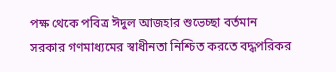পক্ষ থেকে পবিত্র ঈদুল আজহার শুভেচ্ছা বর্তমান সরকার গণমাধ্যমের স্বাধীনতা নিশ্চিত করতে বদ্ধপরিকর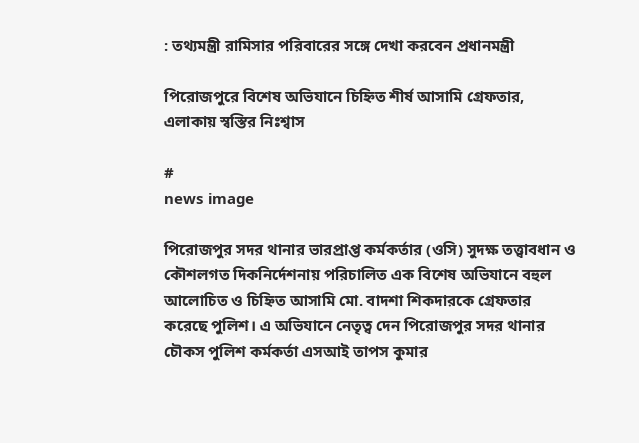: তথ্যমন্ত্রী রামিসার পরিবারের সঙ্গে দেখা করবেন প্রধানমন্ত্রী

পিরোজপুরে বিশেষ অভিযানে চিহ্নিত শীর্ষ আসামি গ্রেফতার, এলাকায় স্বস্তির নিঃশ্বাস

#
news image

পিরোজপুর সদর থানার ভারপ্রাপ্ত কর্মকর্তার (ওসি) সুদক্ষ তত্ত্বাবধান ও কৌশলগত দিকনির্দেশনায় পরিচালিত এক বিশেষ অভিযানে বহুল আলোচিত ও চিহ্নিত আসামি মো. বাদশা শিকদারকে গ্রেফতার করেছে পুলিশ। এ অভিযানে নেতৃত্ব দেন পিরোজপুর সদর থানার চৌকস পুলিশ কর্মকর্তা এসআই তাপস কুমার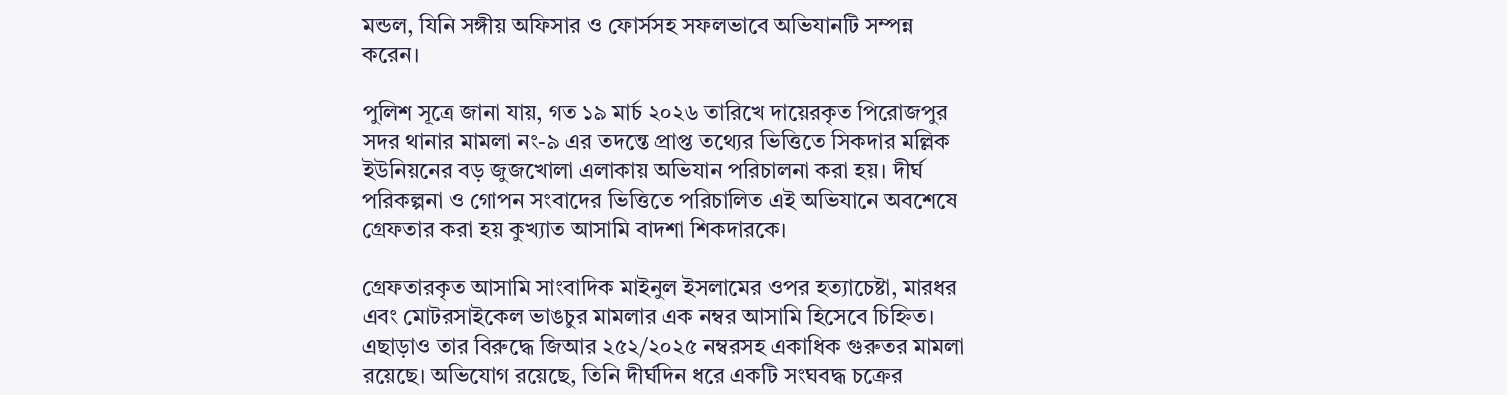মন্ডল, যিনি সঙ্গীয় অফিসার ও ফোর্সসহ সফলভাবে অভিযানটি সম্পন্ন করেন।

পুলিশ সূত্রে জানা যায়, গত ১৯ মার্চ ২০২৬ তারিখে দায়েরকৃত পিরোজপুর সদর থানার মামলা নং-৯ এর তদন্তে প্রাপ্ত তথ্যের ভিত্তিতে সিকদার মল্লিক ইউনিয়নের বড় জুজখোলা এলাকায় অভিযান পরিচালনা করা হয়। দীর্ঘ পরিকল্পনা ও গোপন সংবাদের ভিত্তিতে পরিচালিত এই অভিযানে অবশেষে গ্রেফতার করা হয় কুখ্যাত আসামি বাদশা শিকদারকে।

গ্রেফতারকৃত আসামি সাংবাদিক মাইনুল ইসলামের ওপর হত্যাচেষ্টা, মারধর এবং মোটরসাইকেল ভাঙচুর মামলার এক নম্বর আসামি হিসেবে চিহ্নিত। এছাড়াও তার বিরুদ্ধে জিআর ২৫২/২০২৫ নম্বরসহ একাধিক গুরুতর মামলা রয়েছে। অভিযোগ রয়েছে, তিনি দীর্ঘদিন ধরে একটি সংঘবদ্ধ চক্রের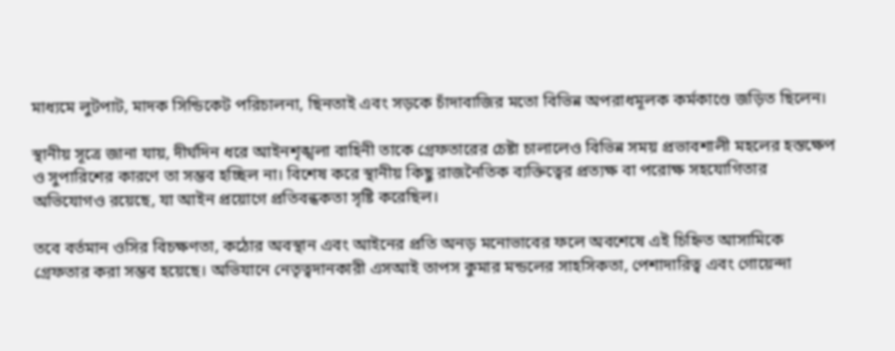মাধ্যমে লুটপাট, মাদক সিন্ডিকেট পরিচালনা, ছিনতাই এবং সড়কে চাঁদাবাজির মতো বিভিন্ন অপরাধমূলক কর্মকাণ্ডে জড়িত ছিলেন।

স্থানীয় সূত্রে জানা যায়, দীর্ঘদিন ধরে আইনশৃঙ্খলা বাহিনী তাকে গ্রেফতারের চেষ্টা চালালেও বিভিন্ন সময় প্রভাবশালী মহলের হস্তক্ষেপ ও সুপারিশের কারণে তা সম্ভব হচ্ছিল না। বিশেষ করে স্থানীয় কিছু রাজনৈতিক ব্যক্তিত্বের প্রত্যক্ষ বা পরোক্ষ সহযোগিতার অভিযোগও রয়েছে, যা আইন প্রয়োগে প্রতিবন্ধকতা সৃষ্টি করেছিল।

তবে বর্তমান ওসির বিচক্ষণতা, কঠোর অবস্থান এবং আইনের প্রতি অনড় মনোভাবের ফলে অবশেষে এই চিহ্নিত আসামিকে গ্রেফতার করা সম্ভব হয়েছে। অভিযানে নেতৃত্বদানকারী এসআই তাপস কুমার মন্ডলের সাহসিকতা, পেশাদারিত্ব এবং গোয়েন্দা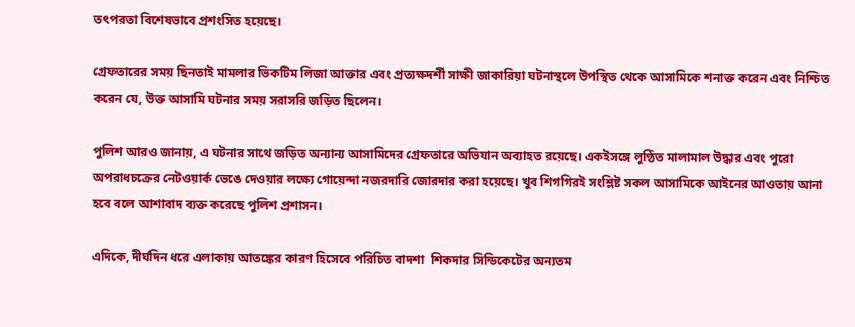তৎপরতা বিশেষভাবে প্রশংসিত হয়েছে।

গ্রেফতারের সময় ছিনতাই মামলার ভিকটিম লিজা আক্তার এবং প্রত্যক্ষদর্শী সাক্ষী জাকারিয়া ঘটনাস্থলে উপস্থিত থেকে আসামিকে শনাক্ত করেন এবং নিশ্চিত করেন যে, উক্ত আসামি ঘটনার সময় সরাসরি জড়িত ছিলেন।

পুলিশ আরও জানায়, এ ঘটনার সাথে জড়িত অন্যান্য আসামিদের গ্রেফতারে অভিযান অব্যাহত রয়েছে। একইসঙ্গে লুণ্ঠিত মালামাল উদ্ধার এবং পুরো অপরাধচক্রের নেটওয়ার্ক ভেঙে দেওয়ার লক্ষ্যে গোয়েন্দা নজরদারি জোরদার করা হয়েছে। খুব শিগগিরই সংশ্লিষ্ট সকল আসামিকে আইনের আওতায় আনা হবে বলে আশাবাদ ব্যক্ত করেছে পুলিশ প্রশাসন।

এদিকে, দীর্ঘদিন ধরে এলাকায় আতঙ্কের কারণ হিসেবে পরিচিত বাদশা  শিকদার সিন্ডিকেটের অন্যতম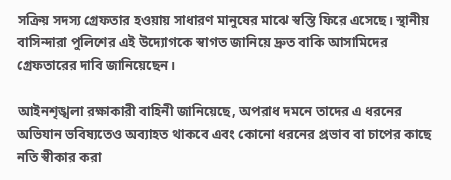সক্রিয় সদস্য গ্রেফতার হওয়ায় সাধারণ মানুষের মাঝে স্বস্তি ফিরে এসেছে। স্থানীয় বাসিন্দারা পুলিশের এই উদ্যোগকে স্বাগত জানিয়ে দ্রুত বাকি আসামিদের গ্রেফতারের দাবি জানিয়েছেন।

আইনশৃঙ্খলা রক্ষাকারী বাহিনী জানিয়েছে, অপরাধ দমনে তাদের এ ধরনের অভিযান ভবিষ্যতেও অব্যাহত থাকবে এবং কোনো ধরনের প্রভাব বা চাপের কাছে নতি স্বীকার করা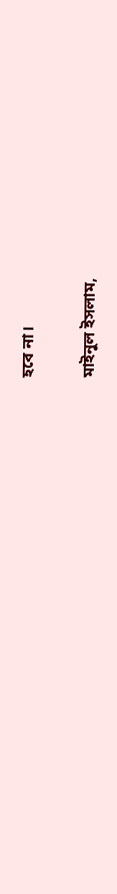হবে না।

মাইনুল ইসলাম,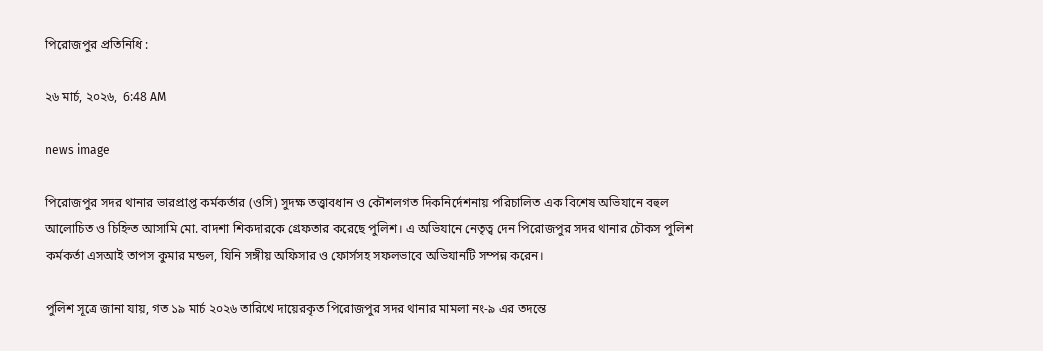পিরোজপুর প্রতিনিধি :

২৬ মার্চ, ২০২৬,  6:48 AM

news image

পিরোজপুর সদর থানার ভারপ্রাপ্ত কর্মকর্তার (ওসি) সুদক্ষ তত্ত্বাবধান ও কৌশলগত দিকনির্দেশনায় পরিচালিত এক বিশেষ অভিযানে বহুল আলোচিত ও চিহ্নিত আসামি মো. বাদশা শিকদারকে গ্রেফতার করেছে পুলিশ। এ অভিযানে নেতৃত্ব দেন পিরোজপুর সদর থানার চৌকস পুলিশ কর্মকর্তা এসআই তাপস কুমার মন্ডল, যিনি সঙ্গীয় অফিসার ও ফোর্সসহ সফলভাবে অভিযানটি সম্পন্ন করেন।

পুলিশ সূত্রে জানা যায়, গত ১৯ মার্চ ২০২৬ তারিখে দায়েরকৃত পিরোজপুর সদর থানার মামলা নং-৯ এর তদন্তে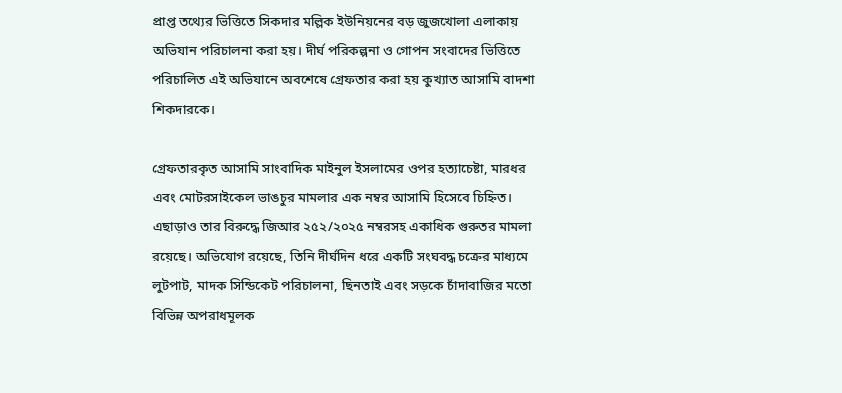প্রাপ্ত তথ্যের ভিত্তিতে সিকদার মল্লিক ইউনিয়নের বড় জুজখোলা এলাকায় অভিযান পরিচালনা করা হয়। দীর্ঘ পরিকল্পনা ও গোপন সংবাদের ভিত্তিতে পরিচালিত এই অভিযানে অবশেষে গ্রেফতার করা হয় কুখ্যাত আসামি বাদশা শিকদারকে।

গ্রেফতারকৃত আসামি সাংবাদিক মাইনুল ইসলামের ওপর হত্যাচেষ্টা, মারধর এবং মোটরসাইকেল ভাঙচুর মামলার এক নম্বর আসামি হিসেবে চিহ্নিত। এছাড়াও তার বিরুদ্ধে জিআর ২৫২/২০২৫ নম্বরসহ একাধিক গুরুতর মামলা রয়েছে। অভিযোগ রয়েছে, তিনি দীর্ঘদিন ধরে একটি সংঘবদ্ধ চক্রের মাধ্যমে লুটপাট, মাদক সিন্ডিকেট পরিচালনা, ছিনতাই এবং সড়কে চাঁদাবাজির মতো বিভিন্ন অপরাধমূলক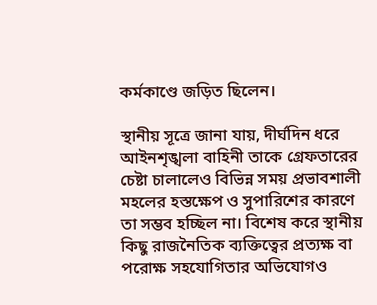কর্মকাণ্ডে জড়িত ছিলেন।

স্থানীয় সূত্রে জানা যায়, দীর্ঘদিন ধরে আইনশৃঙ্খলা বাহিনী তাকে গ্রেফতারের চেষ্টা চালালেও বিভিন্ন সময় প্রভাবশালী মহলের হস্তক্ষেপ ও সুপারিশের কারণে তা সম্ভব হচ্ছিল না। বিশেষ করে স্থানীয় কিছু রাজনৈতিক ব্যক্তিত্বের প্রত্যক্ষ বা পরোক্ষ সহযোগিতার অভিযোগও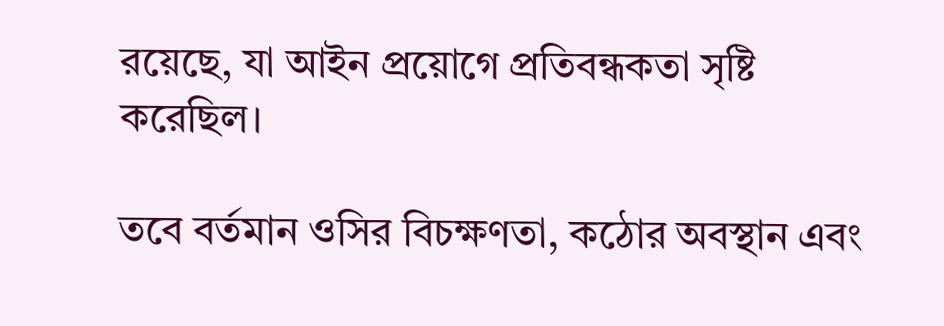রয়েছে, যা আইন প্রয়োগে প্রতিবন্ধকতা সৃষ্টি করেছিল।

তবে বর্তমান ওসির বিচক্ষণতা, কঠোর অবস্থান এবং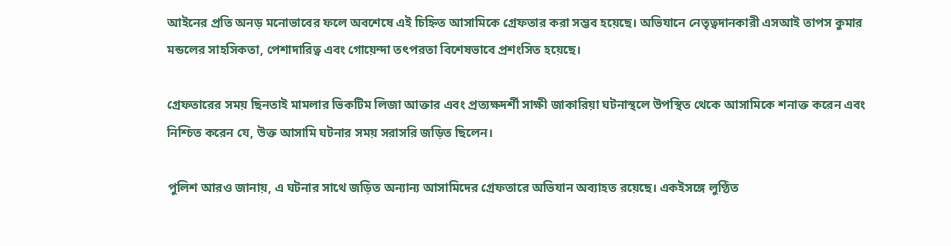আইনের প্রতি অনড় মনোভাবের ফলে অবশেষে এই চিহ্নিত আসামিকে গ্রেফতার করা সম্ভব হয়েছে। অভিযানে নেতৃত্বদানকারী এসআই তাপস কুমার মন্ডলের সাহসিকতা, পেশাদারিত্ব এবং গোয়েন্দা তৎপরতা বিশেষভাবে প্রশংসিত হয়েছে।

গ্রেফতারের সময় ছিনতাই মামলার ভিকটিম লিজা আক্তার এবং প্রত্যক্ষদর্শী সাক্ষী জাকারিয়া ঘটনাস্থলে উপস্থিত থেকে আসামিকে শনাক্ত করেন এবং নিশ্চিত করেন যে, উক্ত আসামি ঘটনার সময় সরাসরি জড়িত ছিলেন।

পুলিশ আরও জানায়, এ ঘটনার সাথে জড়িত অন্যান্য আসামিদের গ্রেফতারে অভিযান অব্যাহত রয়েছে। একইসঙ্গে লুণ্ঠিত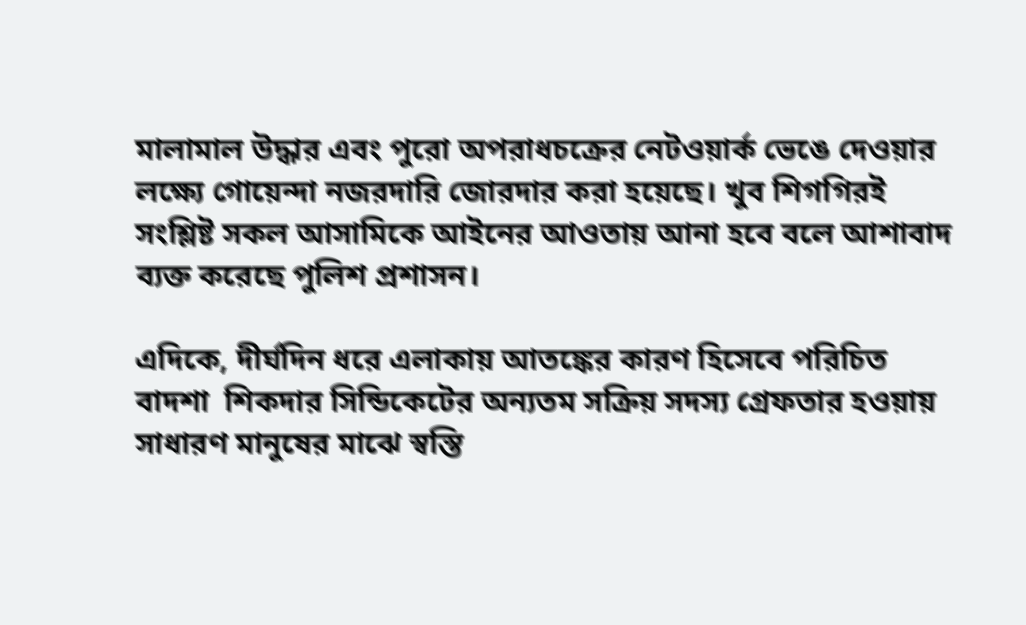মালামাল উদ্ধার এবং পুরো অপরাধচক্রের নেটওয়ার্ক ভেঙে দেওয়ার লক্ষ্যে গোয়েন্দা নজরদারি জোরদার করা হয়েছে। খুব শিগগিরই সংশ্লিষ্ট সকল আসামিকে আইনের আওতায় আনা হবে বলে আশাবাদ ব্যক্ত করেছে পুলিশ প্রশাসন।

এদিকে, দীর্ঘদিন ধরে এলাকায় আতঙ্কের কারণ হিসেবে পরিচিত বাদশা  শিকদার সিন্ডিকেটের অন্যতম সক্রিয় সদস্য গ্রেফতার হওয়ায় সাধারণ মানুষের মাঝে স্বস্তি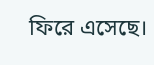ফিরে এসেছে।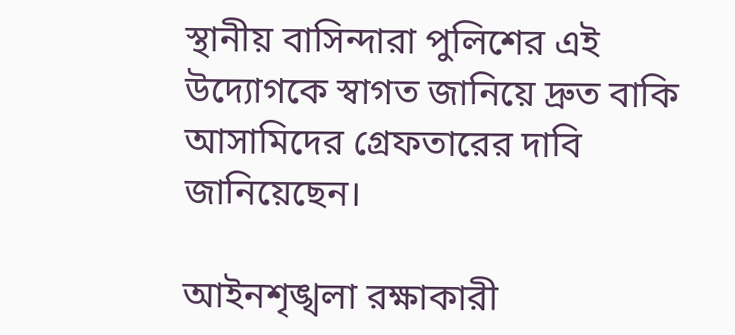স্থানীয় বাসিন্দারা পুলিশের এই উদ্যোগকে স্বাগত জানিয়ে দ্রুত বাকি আসামিদের গ্রেফতারের দাবি জানিয়েছেন।

আইনশৃঙ্খলা রক্ষাকারী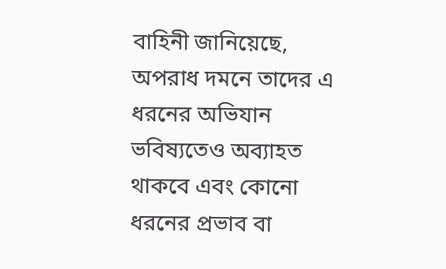বাহিনী জানিয়েছে, অপরাধ দমনে তাদের এ ধরনের অভিযান ভবিষ্যতেও অব্যাহত থাকবে এবং কোনো ধরনের প্রভাব বা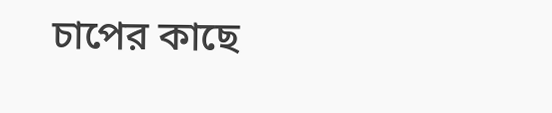চাপের কাছে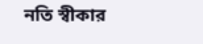নতি স্বীকার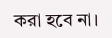করা হবে না।